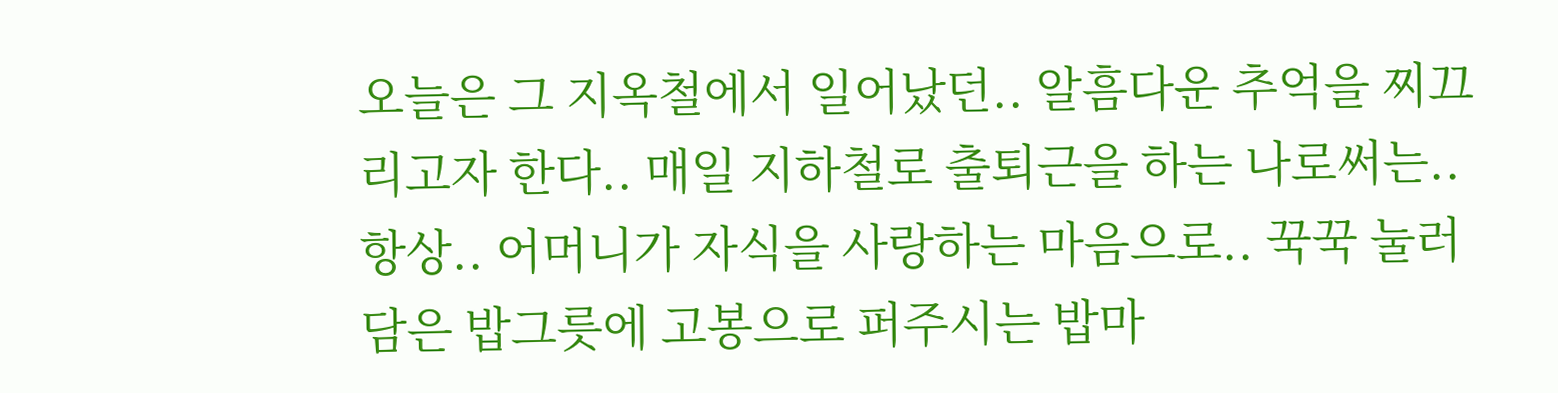오늘은 그 지옥철에서 일어났던.. 알흠다운 추억을 찌끄리고자 한다.. 매일 지하철로 출퇴근을 하는 나로써는.. 항상.. 어머니가 자식을 사랑하는 마음으로.. 꾹꾹 눌러담은 밥그릇에 고봉으로 퍼주시는 밥마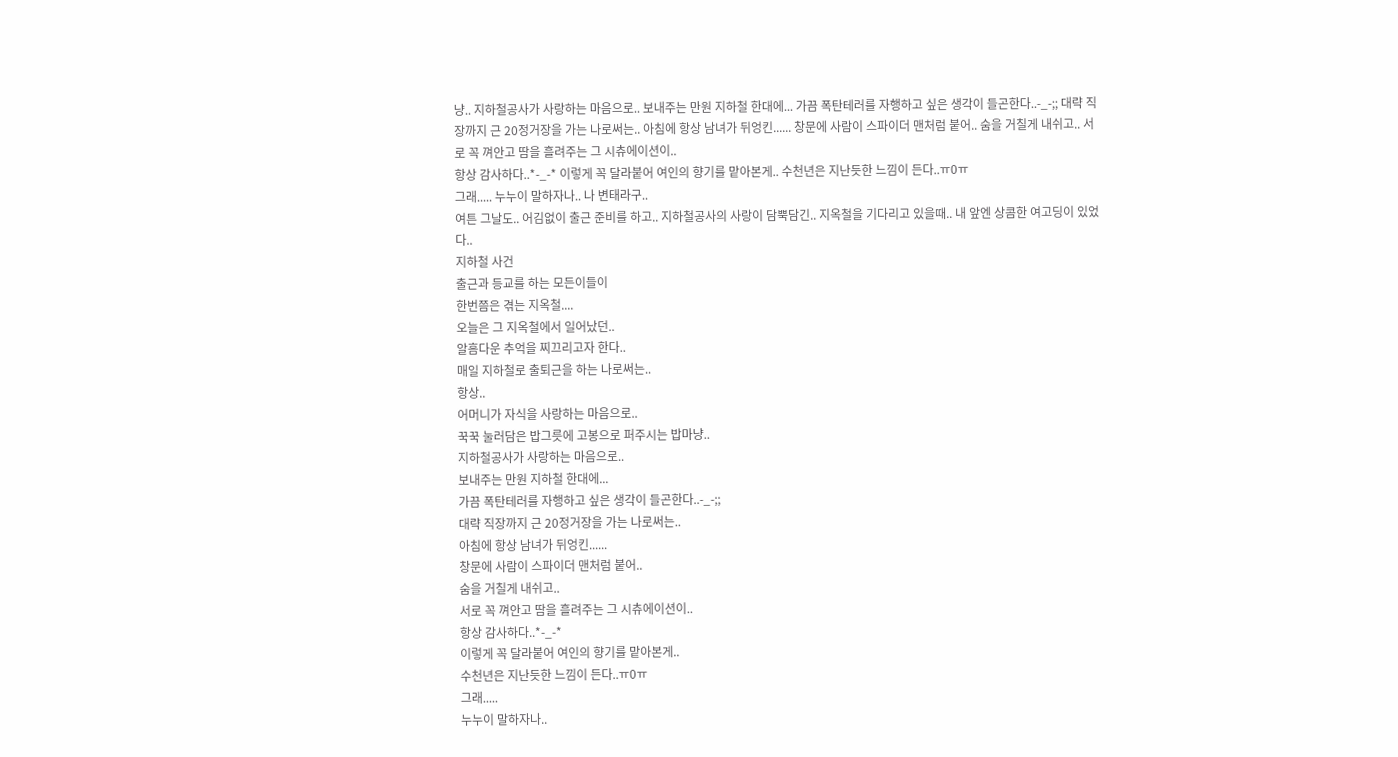냥.. 지하철공사가 사랑하는 마음으로.. 보내주는 만원 지하철 한대에... 가끔 폭탄테러를 자행하고 싶은 생각이 들곤한다..-_-;; 대략 직장까지 근 20정거장을 가는 나로써는.. 아침에 항상 남녀가 뒤엉킨...... 창문에 사람이 스파이더 맨처럼 붙어.. 숨을 거칠게 내쉬고.. 서로 꼭 껴안고 땀을 흘려주는 그 시츄에이션이..
항상 감사하다..*-_-* 이렇게 꼭 달라붙어 여인의 향기를 맡아본게.. 수천년은 지난듯한 느낌이 든다..ㅠ0ㅠ
그래..... 누누이 말하자나.. 나 변태라구..
여튼 그날도.. 어김없이 출근 준비를 하고.. 지하철공사의 사랑이 담뿍담긴.. 지옥철을 기다리고 있을때.. 내 앞엔 상콤한 여고딩이 있었다..
지하철 사건
출근과 등교를 하는 모든이들이
한번쯤은 겪는 지옥철....
오늘은 그 지옥철에서 일어났던..
알흠다운 추억을 찌끄리고자 한다..
매일 지하철로 출퇴근을 하는 나로써는..
항상..
어머니가 자식을 사랑하는 마음으로..
꾹꾹 눌러담은 밥그릇에 고봉으로 퍼주시는 밥마냥..
지하철공사가 사랑하는 마음으로..
보내주는 만원 지하철 한대에...
가끔 폭탄테러를 자행하고 싶은 생각이 들곤한다..-_-;;
대략 직장까지 근 20정거장을 가는 나로써는..
아침에 항상 남녀가 뒤엉킨......
창문에 사람이 스파이더 맨처럼 붙어..
숨을 거칠게 내쉬고..
서로 꼭 껴안고 땀을 흘려주는 그 시츄에이션이..
항상 감사하다..*-_-*
이렇게 꼭 달라붙어 여인의 향기를 맡아본게..
수천년은 지난듯한 느낌이 든다..ㅠ0ㅠ
그래.....
누누이 말하자나..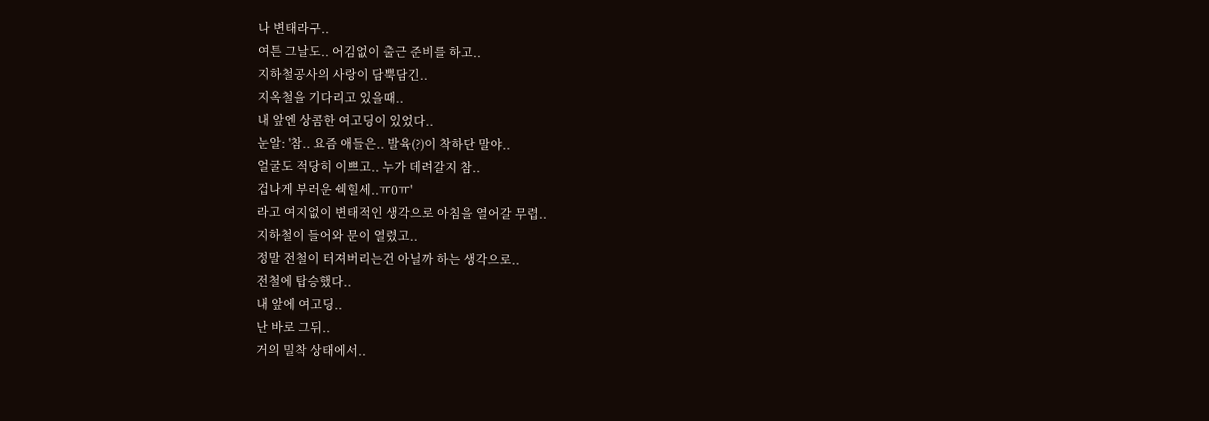나 변태라구..
여튼 그날도.. 어김없이 출근 준비를 하고..
지하철공사의 사랑이 담뿍담긴..
지옥철을 기다리고 있을때..
내 앞엔 상콤한 여고딩이 있었다..
눈알: '참.. 요즘 애들은.. 발육(?)이 착하단 말야..
얼굴도 적당히 이쁘고.. 누가 데려갈지 참..
겁나게 부러운 쉑힐세..ㅠ0ㅠ'
라고 여지없이 변태적인 생각으로 아침을 열어갈 무렵..
지하철이 들어와 문이 열렸고..
정말 전철이 터져버리는건 아닐까 하는 생각으로..
전철에 탑승했다..
내 앞에 여고딩..
난 바로 그뒤..
거의 밀착 상태에서..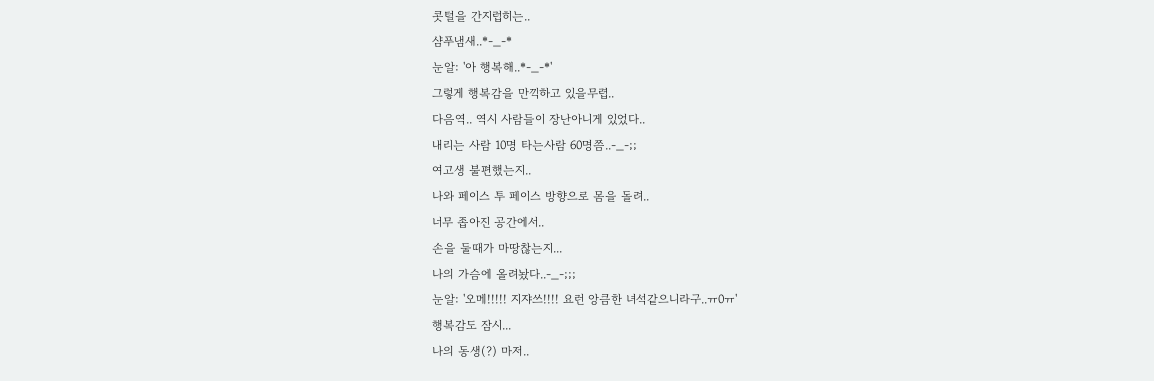콧털을 간지럽히는..
샴푸냄새..*-_-*
눈알: '아 행복해..*-_-*'
그렇게 행복감을 만끽하고 있을무렵..
다음역.. 역시 사람들이 장난아니게 있었다..
내리는 사람 10명 타는사람 60명쯤..-_-;;
여고생 불편했는지..
나와 페이스 투 페이스 방향으로 몸을 돌려..
너무 좁아진 공간에서..
손을 둘때가 마땅찮는지...
나의 가슴에 올려놨다..-_-;;;
눈알: '오메!!!!! 지쟈쓰!!!! 요런 앙큼한 녀석같으니라구..ㅠ0ㅠ'
행복감도 잠시...
나의 동생(?) 마저..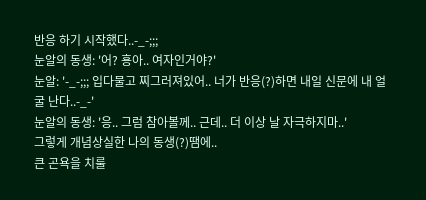반응 하기 시작했다..-_-;;;
눈알의 동생: '어? 횽아.. 여자인거야?'
눈알: '-_-;;; 입다물고 찌그러져있어.. 너가 반응(?)하면 내일 신문에 내 얼굴 난다..-_-'
눈알의 동생: '응.. 그럼 참아볼께.. 근데.. 더 이상 날 자극하지마..'
그렇게 개념상실한 나의 동생(?)땜에..
큰 곤욕을 치룰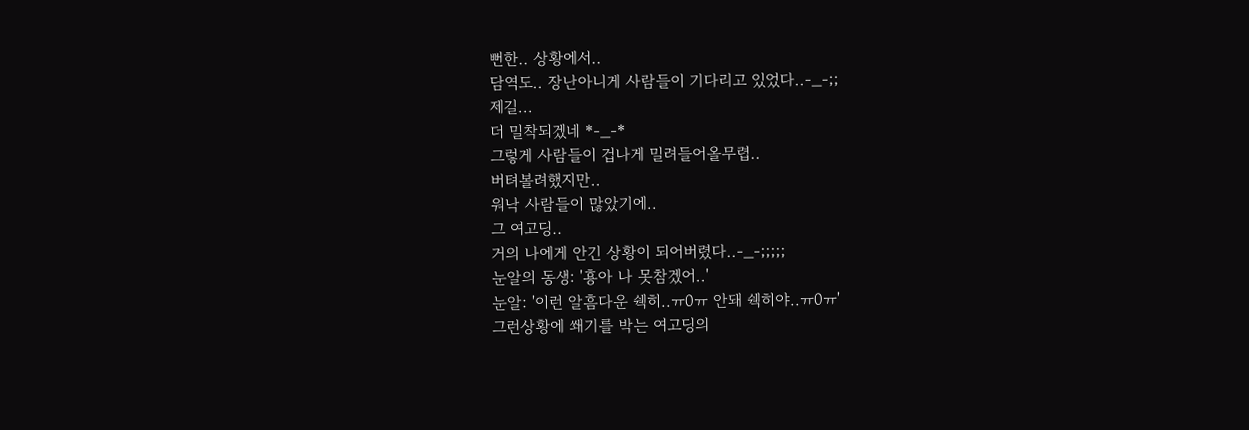뻔한.. 상황에서..
담역도.. 장난아니게 사람들이 기다리고 있었다..-_-;;
제길...
더 밀착되겠네 *-_-*
그렇게 사람들이 겁나게 밀려들어올무렵..
버텨볼려했지만..
워낙 사람들이 많았기에..
그 여고딩..
거의 나에게 안긴 상황이 되어버렸다..-_-;;;;;
눈알의 동생: '횽아 나 못참겠어..'
눈알: '이런 알흠다운 쉑히..ㅠ0ㅠ 안돼 쉑히야..ㅠ0ㅠ'
그런상황에 쐐기를 박는 여고딩의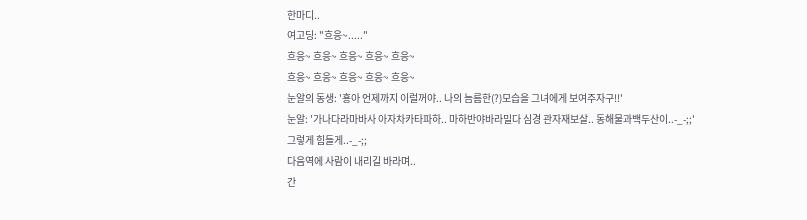한마디..
여고딩: "흐응~....."
흐응~ 흐응~ 흐응~ 흐응~ 흐응~
흐응~ 흐응~ 흐응~ 흐응~ 흐응~
눈알의 동생: '횽아 언제까지 이럴꺼야.. 나의 늠름한(?)모습을 그녀에게 보여주자구!!'
눈알: '가나다라마바사 아자차카타파하.. 마하반야바라밀다 심경 관자재보살.. 동해물과백두산이..-_-;;'
그렇게 힘들게..-_-;;
다음역에 사람이 내리길 바라며..
간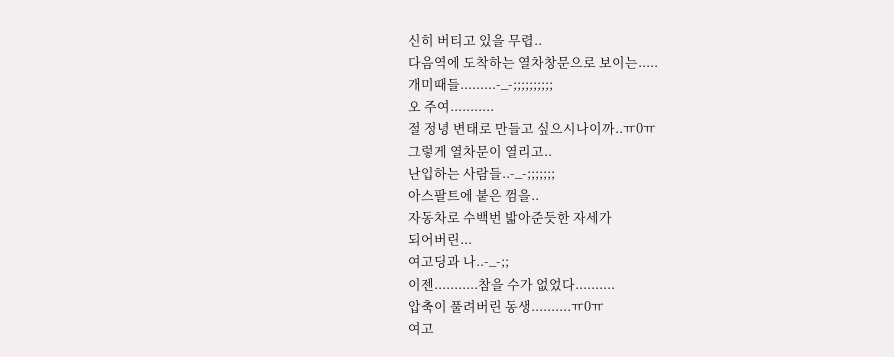신히 버티고 있을 무렵..
다음역에 도착하는 열차창문으로 보이는.....
개미때들.........-_-;;;;;;;;;;
오 주여...........
절 정녕 변태로 만들고 싶으시나이까..ㅠ0ㅠ
그렇게 열차문이 열리고..
난입하는 사람들..-_-;;;;;;;
아스팔트에 붙은 껌을..
자동차로 수백번 밟아준듯한 자세가
되어버린...
여고딩과 나..-_-;;
이젠...........참을 수가 없었다..........
압축이 풀려버린 동생..........ㅠ0ㅠ
여고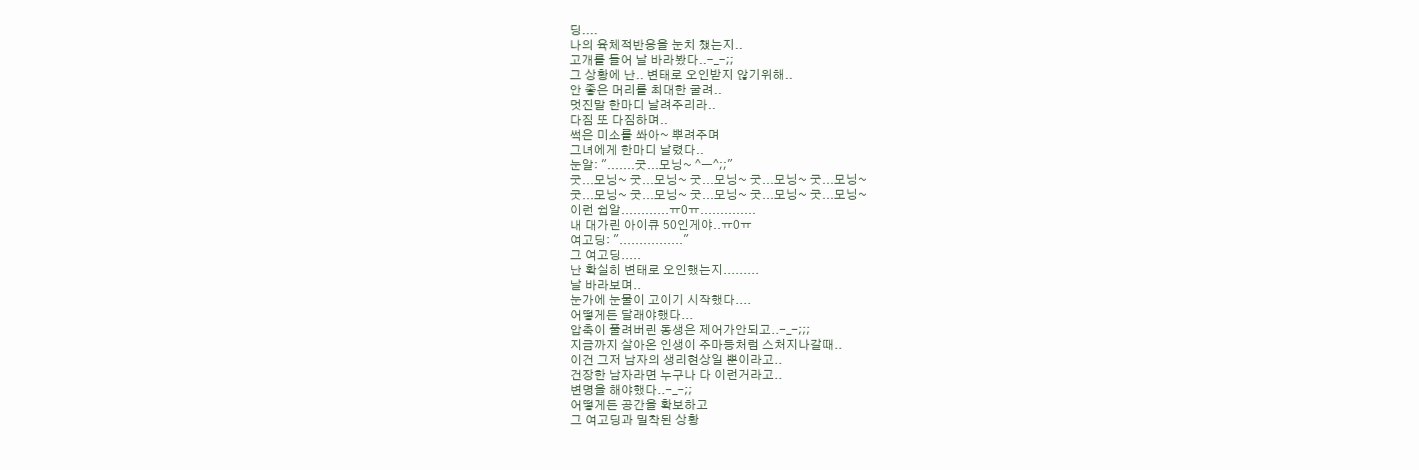딩....
나의 육체적반응을 눈치 챘는지..
고개를 들어 날 바라봤다..-_-;;
그 상황에 난.. 변태로 오인받지 않기위해..
안 좋은 머리를 최대한 굴려..
멋진말 한마디 날려주리라..
다짐 또 다짐하며..
썩은 미소를 쏴아~ 뿌려주며
그녀에게 한마디 날렸다..
눈알: ".......굿...모닝~ ^ㅡ^;;"
굿...모닝~ 굿...모닝~ 굿...모닝~ 굿...모닝~ 굿...모닝~
굿...모닝~ 굿...모닝~ 굿...모닝~ 굿...모닝~ 굿...모닝~
이런 쉽알............ㅠ0ㅠ..............
내 대가린 아이큐 50인게야..ㅠ0ㅠ
여고딩: "................"
그 여고딩.....
난 확실히 변태로 오인했는지.........
날 바라보며..
눈가에 눈물이 고이기 시작했다....
어떻게든 달래야했다...
압축이 풀려버린 동생은 제어가안되고..-_-;;;
지금까지 살아온 인생이 주마등처럼 스처지나갈때..
이건 그저 남자의 생리현상일 뿐이라고..
건장한 남자라면 누구나 다 이런거라고..
변명을 해야했다..-_-;;
어떻게든 공간을 확보하고
그 여고딩과 밀착된 상황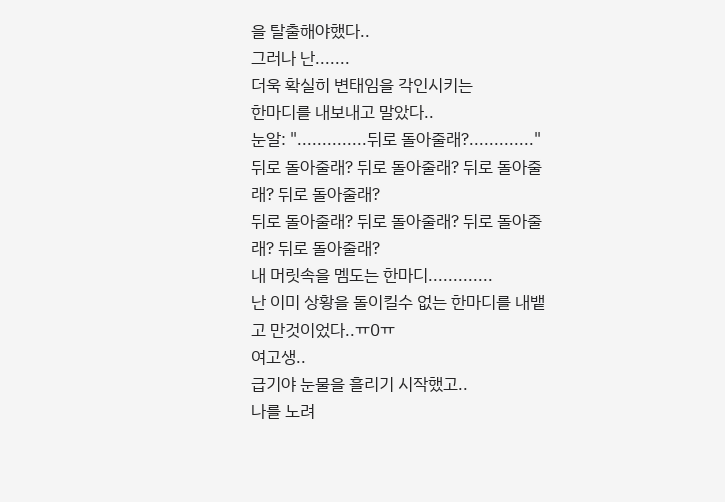을 탈출해야했다..
그러나 난.......
더욱 확실히 변태임을 각인시키는
한마디를 내보내고 말았다..
눈알: "..............뒤로 돌아줄래?............."
뒤로 돌아줄래? 뒤로 돌아줄래? 뒤로 돌아줄래? 뒤로 돌아줄래?
뒤로 돌아줄래? 뒤로 돌아줄래? 뒤로 돌아줄래? 뒤로 돌아줄래?
내 머릿속을 멤도는 한마디.............
난 이미 상황을 돌이킬수 없는 한마디를 내뱉고 만것이었다..ㅠ0ㅠ
여고생..
급기야 눈물을 흘리기 시작했고..
나를 노려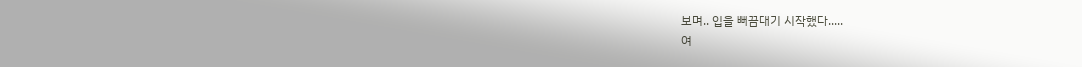보며.. 입을 뻐끔대기 시작했다.....
여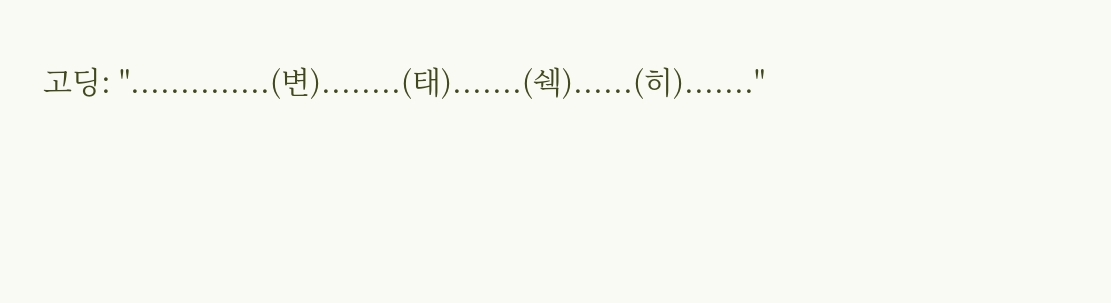고딩: "..............(변)........(태).......(쉑)......(히)......."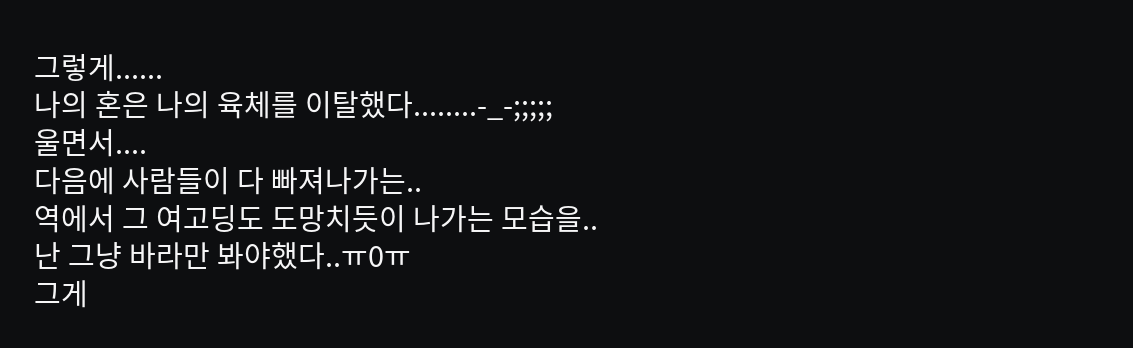그렇게......
나의 혼은 나의 육체를 이탈했다........-_-;;;;;
울면서....
다음에 사람들이 다 빠져나가는..
역에서 그 여고딩도 도망치듯이 나가는 모습을..
난 그냥 바라만 봐야했다..ㅠ0ㅠ
그게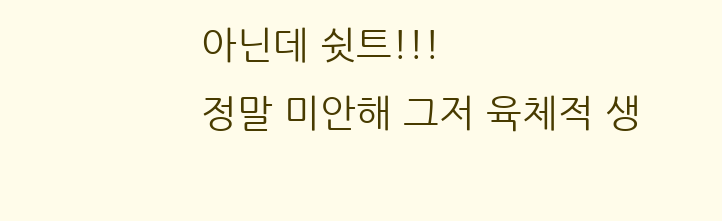아닌데 쉿트!!!
정말 미안해 그저 육체적 생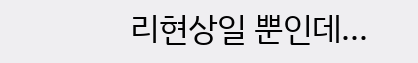리현상일 뿐인데...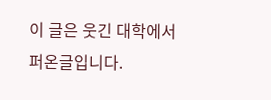이 글은 웃긴 대학에서 퍼온글입니다.